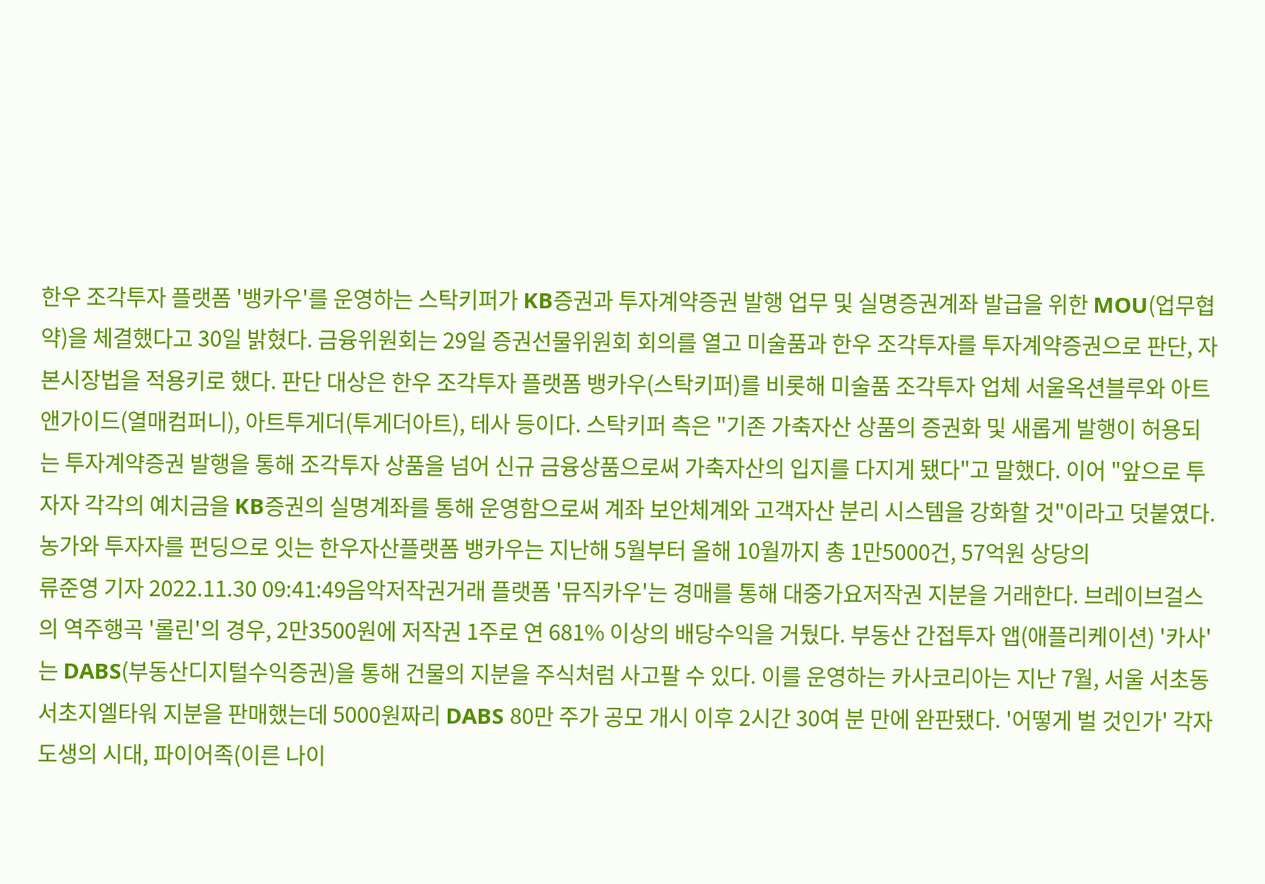한우 조각투자 플랫폼 '뱅카우'를 운영하는 스탁키퍼가 KB증권과 투자계약증권 발행 업무 및 실명증권계좌 발급을 위한 MOU(업무협약)을 체결했다고 30일 밝혔다. 금융위원회는 29일 증권선물위원회 회의를 열고 미술품과 한우 조각투자를 투자계약증권으로 판단, 자본시장법을 적용키로 했다. 판단 대상은 한우 조각투자 플랫폼 뱅카우(스탁키퍼)를 비롯해 미술품 조각투자 업체 서울옥션블루와 아트앤가이드(열매컴퍼니), 아트투게더(투게더아트), 테사 등이다. 스탁키퍼 측은 "기존 가축자산 상품의 증권화 및 새롭게 발행이 허용되는 투자계약증권 발행을 통해 조각투자 상품을 넘어 신규 금융상품으로써 가축자산의 입지를 다지게 됐다"고 말했다. 이어 "앞으로 투자자 각각의 예치금을 KB증권의 실명계좌를 통해 운영함으로써 계좌 보안체계와 고객자산 분리 시스템을 강화할 것"이라고 덧붙였다. 농가와 투자자를 펀딩으로 잇는 한우자산플랫폼 뱅카우는 지난해 5월부터 올해 10월까지 총 1만5000건, 57억원 상당의
류준영 기자 2022.11.30 09:41:49음악저작권거래 플랫폼 '뮤직카우'는 경매를 통해 대중가요저작권 지분을 거래한다. 브레이브걸스의 역주행곡 '롤린'의 경우, 2만3500원에 저작권 1주로 연 681% 이상의 배당수익을 거뒀다. 부동산 간접투자 앱(애플리케이션) '카사'는 DABS(부동산디지털수익증권)을 통해 건물의 지분을 주식처럼 사고팔 수 있다. 이를 운영하는 카사코리아는 지난 7월, 서울 서초동 서초지엘타워 지분을 판매했는데 5000원짜리 DABS 80만 주가 공모 개시 이후 2시간 30여 분 만에 완판됐다. '어떻게 벌 것인가' 각자도생의 시대, 파이어족(이른 나이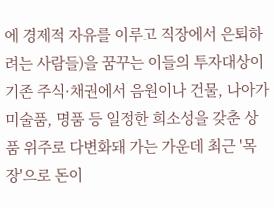에 경제적 자유를 이루고 직장에서 은퇴하려는 사람들)을 꿈꾸는 이들의 투자대상이 기존 주식·채권에서 음원이나 건물, 나아가 미술품, 명품 등 일정한 희소성을 갖춘 상품 위주로 다변화돼 가는 가운데 최근 '목장'으로 돈이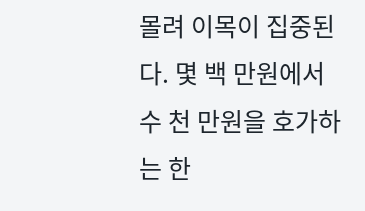몰려 이목이 집중된다. 몇 백 만원에서 수 천 만원을 호가하는 한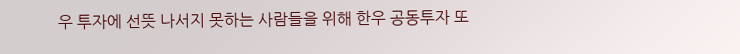우 투자에 선뜻 나서지 못하는 사람들을 위해 한우 공동투자 또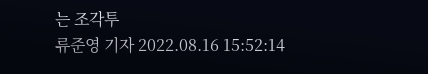는 조각투
류준영 기자 2022.08.16 15:52:14